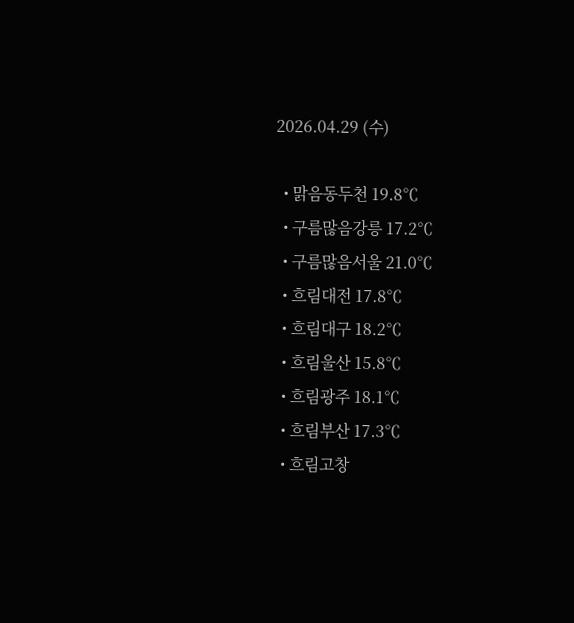2026.04.29 (수)

  • 맑음동두천 19.8℃
  • 구름많음강릉 17.2℃
  • 구름많음서울 21.0℃
  • 흐림대전 17.8℃
  • 흐림대구 18.2℃
  • 흐림울산 15.8℃
  • 흐림광주 18.1℃
  • 흐림부산 17.3℃
  • 흐림고창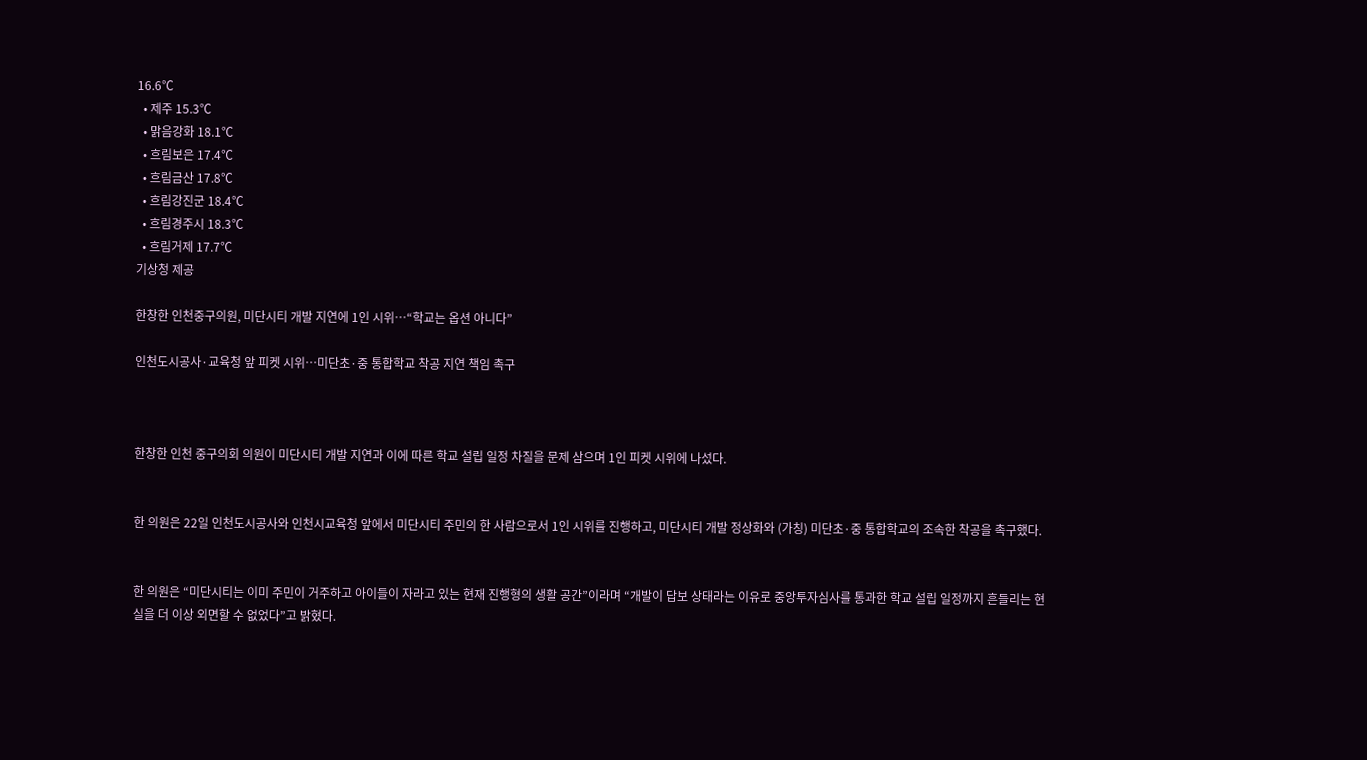16.6℃
  • 제주 15.3℃
  • 맑음강화 18.1℃
  • 흐림보은 17.4℃
  • 흐림금산 17.8℃
  • 흐림강진군 18.4℃
  • 흐림경주시 18.3℃
  • 흐림거제 17.7℃
기상청 제공

한창한 인천중구의원, 미단시티 개발 지연에 1인 시위…“학교는 옵션 아니다”

인천도시공사·교육청 앞 피켓 시위…미단초·중 통합학교 착공 지연 책임 촉구



한창한 인천 중구의회 의원이 미단시티 개발 지연과 이에 따른 학교 설립 일정 차질을 문제 삼으며 1인 피켓 시위에 나섰다.


한 의원은 22일 인천도시공사와 인천시교육청 앞에서 미단시티 주민의 한 사람으로서 1인 시위를 진행하고, 미단시티 개발 정상화와 (가칭) 미단초·중 통합학교의 조속한 착공을 촉구했다.


한 의원은 “미단시티는 이미 주민이 거주하고 아이들이 자라고 있는 현재 진행형의 생활 공간”이라며 “개발이 답보 상태라는 이유로 중앙투자심사를 통과한 학교 설립 일정까지 흔들리는 현실을 더 이상 외면할 수 없었다”고 밝혔다.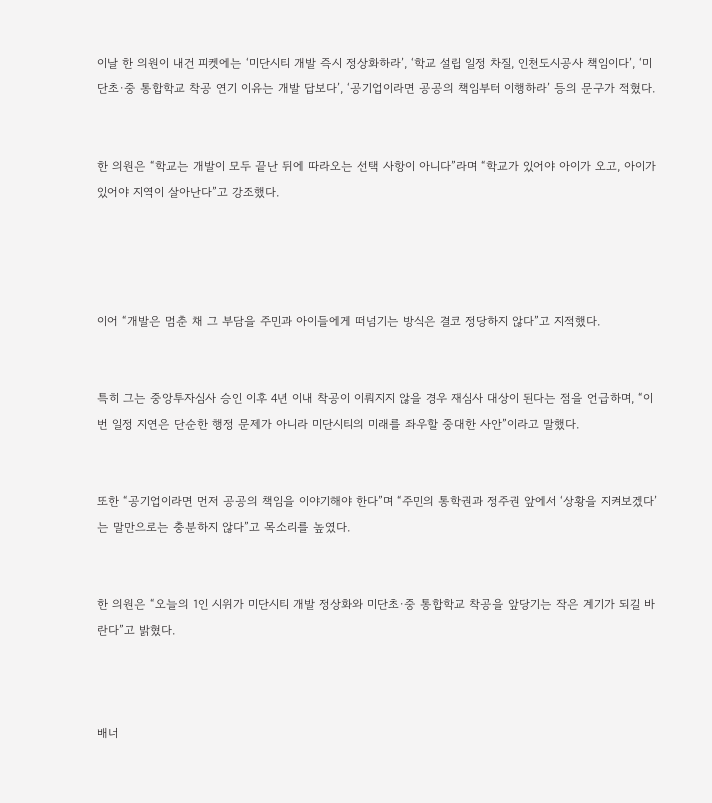이날 한 의원이 내건 피켓에는 ‘미단시티 개발 즉시 정상화하라’, ‘학교 설립 일정 차질, 인천도시공사 책임이다’, ‘미단초·중 통합학교 착공 연기 이유는 개발 답보다’, ‘공기업이라면 공공의 책임부터 이행하라’ 등의 문구가 적혔다.


한 의원은 “학교는 개발이 모두 끝난 뒤에 따라오는 선택 사항이 아니다”라며 “학교가 있어야 아이가 오고, 아이가 있어야 지역이 살아난다”고 강조했다.




이어 “개발은 멈춘 채 그 부담을 주민과 아이들에게 떠넘기는 방식은 결코 정당하지 않다”고 지적했다.


특히 그는 중앙투자심사 승인 이후 4년 이내 착공이 이뤄지지 않을 경우 재심사 대상이 된다는 점을 언급하며, “이번 일정 지연은 단순한 행정 문제가 아니라 미단시티의 미래를 좌우할 중대한 사안”이라고 말했다.


또한 “공기업이라면 먼저 공공의 책임을 이야기해야 한다”며 “주민의 통학권과 정주권 앞에서 ‘상황을 지켜보겠다’는 말만으로는 충분하지 않다”고 목소리를 높였다.


한 의원은 “오늘의 1인 시위가 미단시티 개발 정상화와 미단초·중 통합학교 착공을 앞당기는 작은 계기가 되길 바란다”고 밝혔다.



배너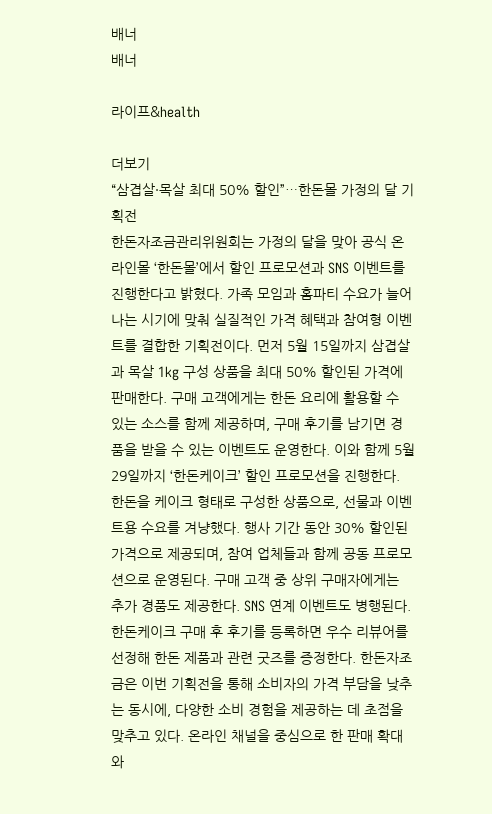배너
배너

라이프&health

더보기
“삼겹살·목살 최대 50% 할인”…한돈몰 가정의 달 기획전
한돈자조금관리위원회는 가정의 달을 맞아 공식 온라인몰 ‘한돈몰’에서 할인 프로모션과 SNS 이벤트를 진행한다고 밝혔다. 가족 모임과 홈파티 수요가 늘어나는 시기에 맞춰 실질적인 가격 혜택과 참여형 이벤트를 결합한 기획전이다. 먼저 5월 15일까지 삼겹살과 목살 1kg 구성 상품을 최대 50% 할인된 가격에 판매한다. 구매 고객에게는 한돈 요리에 활용할 수 있는 소스를 함께 제공하며, 구매 후기를 남기면 경품을 받을 수 있는 이벤트도 운영한다. 이와 함께 5월 29일까지 ‘한돈케이크’ 할인 프로모션을 진행한다. 한돈을 케이크 형태로 구성한 상품으로, 선물과 이벤트용 수요를 겨냥했다. 행사 기간 동안 30% 할인된 가격으로 제공되며, 참여 업체들과 함께 공동 프로모션으로 운영된다. 구매 고객 중 상위 구매자에게는 추가 경품도 제공한다. SNS 연계 이벤트도 병행된다. 한돈케이크 구매 후 후기를 등록하면 우수 리뷰어를 선정해 한돈 제품과 관련 굿즈를 증정한다. 한돈자조금은 이번 기획전을 통해 소비자의 가격 부담을 낮추는 동시에, 다양한 소비 경험을 제공하는 데 초점을 맞추고 있다. 온라인 채널을 중심으로 한 판매 확대와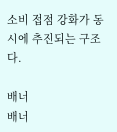소비 접점 강화가 동시에 추진되는 구조다.

배너
배너